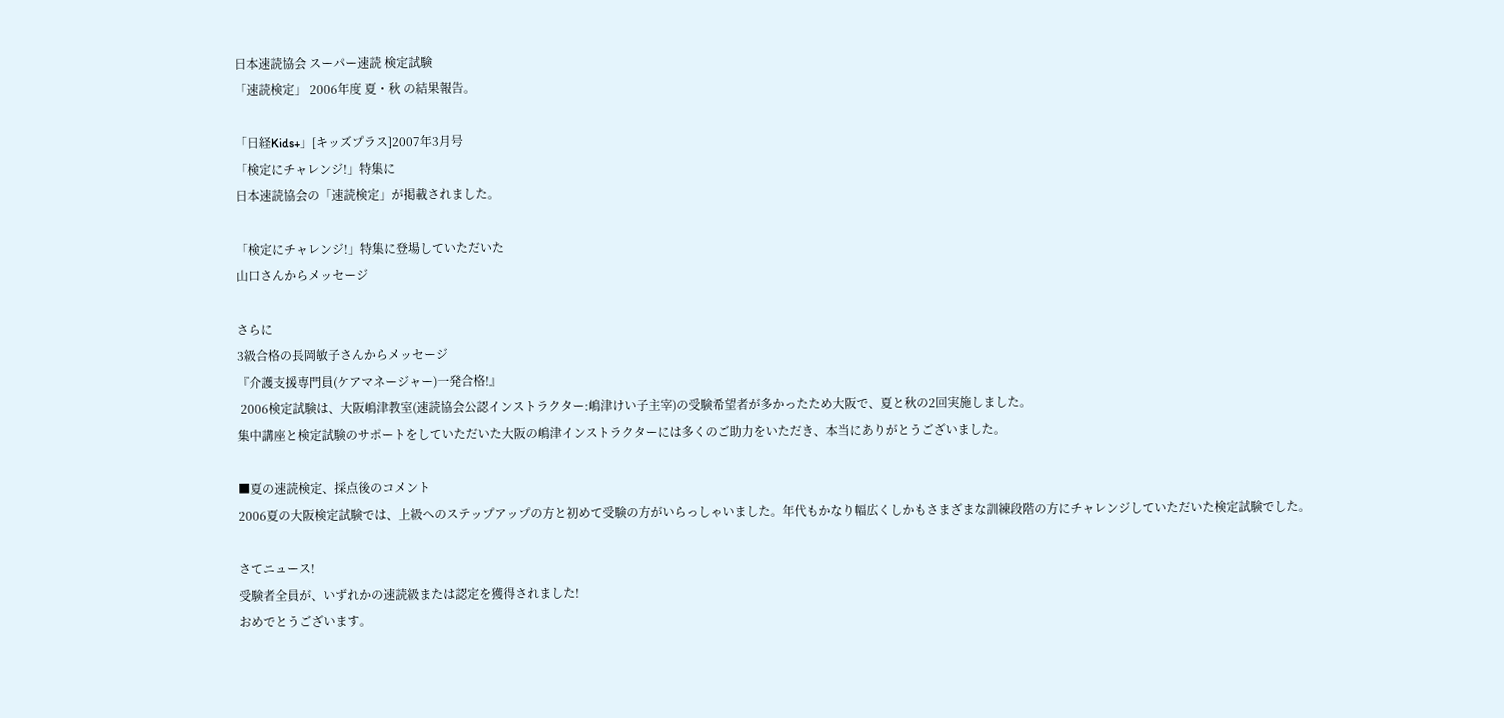日本速読協会 スーパー速読 検定試験
「速読検定」 2006年度 夏・秋 の結果報告。

「日経Kids+」[キッズプラス]2007年3月号
「検定にチャレンジ!」特集に
日本速読協会の「速読検定」が掲載されました。

「検定にチャレンジ!」特集に登場していただいた
山口さんからメッセージ

さらに
3級合格の長岡敏子さんからメッセージ
『介護支援専門員(ケアマネージャー)一発合格!』
 2006検定試験は、大阪嶋津教室(速読協会公認インストラクター:嶋津けい子主宰)の受験希望者が多かったため大阪で、夏と秋の2回実施しました。
集中講座と検定試験のサポートをしていただいた大阪の嶋津インストラクターには多くのご助力をいただき、本当にありがとうございました。

■夏の速読検定、採点後のコメント
2006夏の大阪検定試験では、上級へのステップアップの方と初めて受験の方がいらっしゃいました。年代もかなり幅広くしかもさまざまな訓練段階の方にチャレンジしていただいた検定試験でした。

さてニュース!
受験者全員が、いずれかの速読級または認定を獲得されました!
おめでとうございます。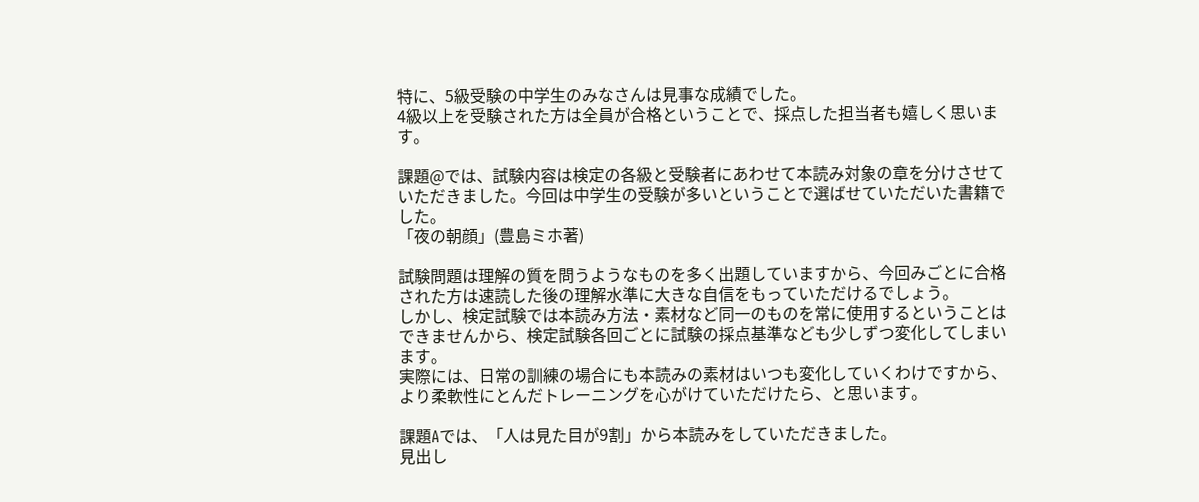特に、5級受験の中学生のみなさんは見事な成績でした。
4級以上を受験された方は全員が合格ということで、採点した担当者も嬉しく思います。

課題@では、試験内容は検定の各級と受験者にあわせて本読み対象の章を分けさせていただきました。今回は中学生の受験が多いということで選ばせていただいた書籍でした。
「夜の朝顔」(豊島ミホ著)

試験問題は理解の質を問うようなものを多く出題していますから、今回みごとに合格された方は速読した後の理解水準に大きな自信をもっていただけるでしょう。
しかし、検定試験では本読み方法・素材など同一のものを常に使用するということはできませんから、検定試験各回ごとに試験の採点基準なども少しずつ変化してしまいます。
実際には、日常の訓練の場合にも本読みの素材はいつも変化していくわけですから、より柔軟性にとんだトレーニングを心がけていただけたら、と思います。

課題Aでは、「人は見た目が9割」から本読みをしていただきました。
見出し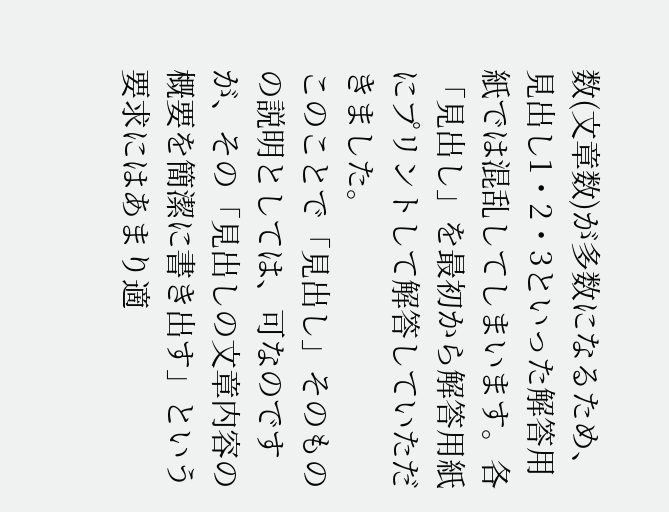数(文章数)が多数になるため、見出し1・2・3といった解答用紙では混乱してしまいます。各「見出し」を最初から解答用紙にプリントして解答していただきました。
このことで「見出し」そのものの説明としては、可なのですが、その「見出しの文章内容の概要を簡潔に書き出す」という要求にはあまり適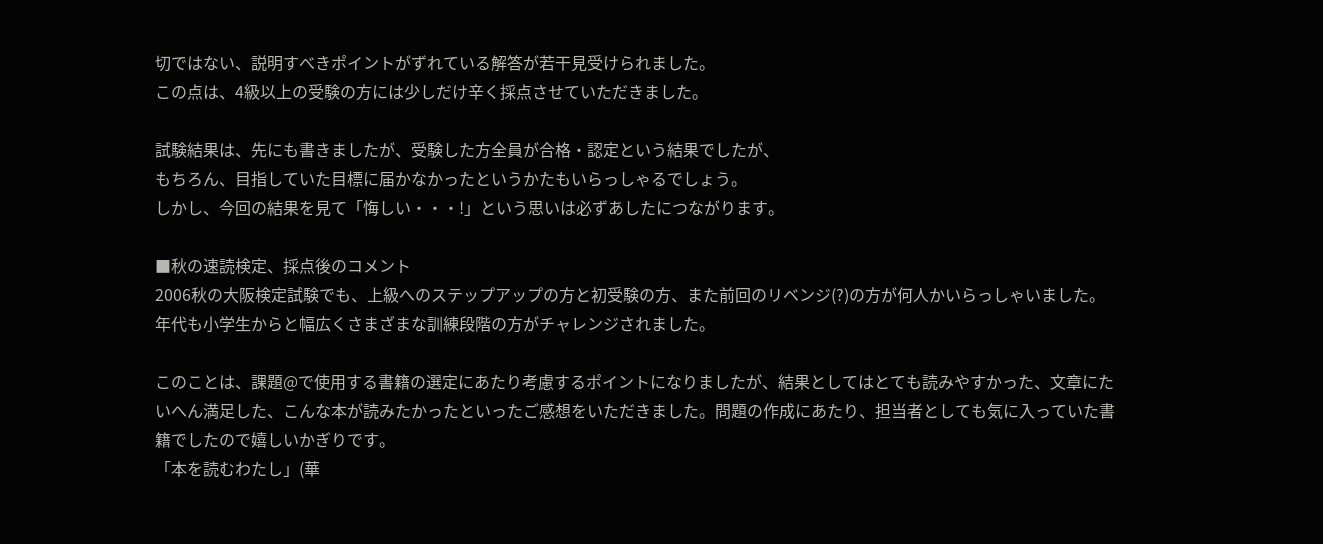切ではない、説明すべきポイントがずれている解答が若干見受けられました。
この点は、4級以上の受験の方には少しだけ辛く採点させていただきました。

試験結果は、先にも書きましたが、受験した方全員が合格・認定という結果でしたが、
もちろん、目指していた目標に届かなかったというかたもいらっしゃるでしょう。
しかし、今回の結果を見て「悔しい・・・!」という思いは必ずあしたにつながります。

■秋の速読検定、採点後のコメント
2006秋の大阪検定試験でも、上級へのステップアップの方と初受験の方、また前回のリベンジ(?)の方が何人かいらっしゃいました。
年代も小学生からと幅広くさまざまな訓練段階の方がチャレンジされました。

このことは、課題@で使用する書籍の選定にあたり考慮するポイントになりましたが、結果としてはとても読みやすかった、文章にたいへん満足した、こんな本が読みたかったといったご感想をいただきました。問題の作成にあたり、担当者としても気に入っていた書籍でしたので嬉しいかぎりです。
「本を読むわたし」(華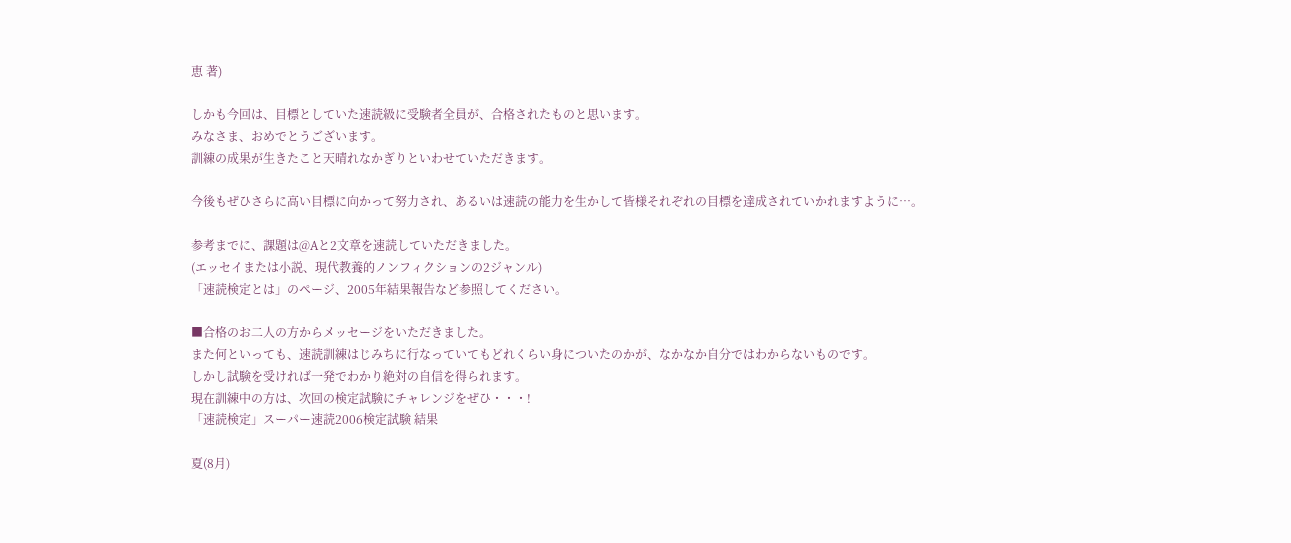恵 著)

しかも今回は、目標としていた速読級に受験者全員が、合格されたものと思います。
みなさま、おめでとうございます。
訓練の成果が生きたこと天晴れなかぎりといわせていただきます。

今後もぜひさらに高い目標に向かって努力され、あるいは速読の能力を生かして皆様それぞれの目標を達成されていかれますように…。

参考までに、課題は@Aと2文章を速読していただきました。
(エッセイまたは小説、現代教養的ノンフィクションの2ジャンル)
「速読検定とは」のページ、2005年結果報告など参照してください。

■合格のお二人の方からメッセージをいただきました。
また何といっても、速読訓練はじみちに行なっていてもどれくらい身についたのかが、なかなか自分ではわからないものです。
しかし試験を受ければ一発でわかり絶対の自信を得られます。
現在訓練中の方は、次回の検定試験にチャレンジをぜひ・・・!
「速読検定」スーパー速読2006検定試験 結果

夏(8月)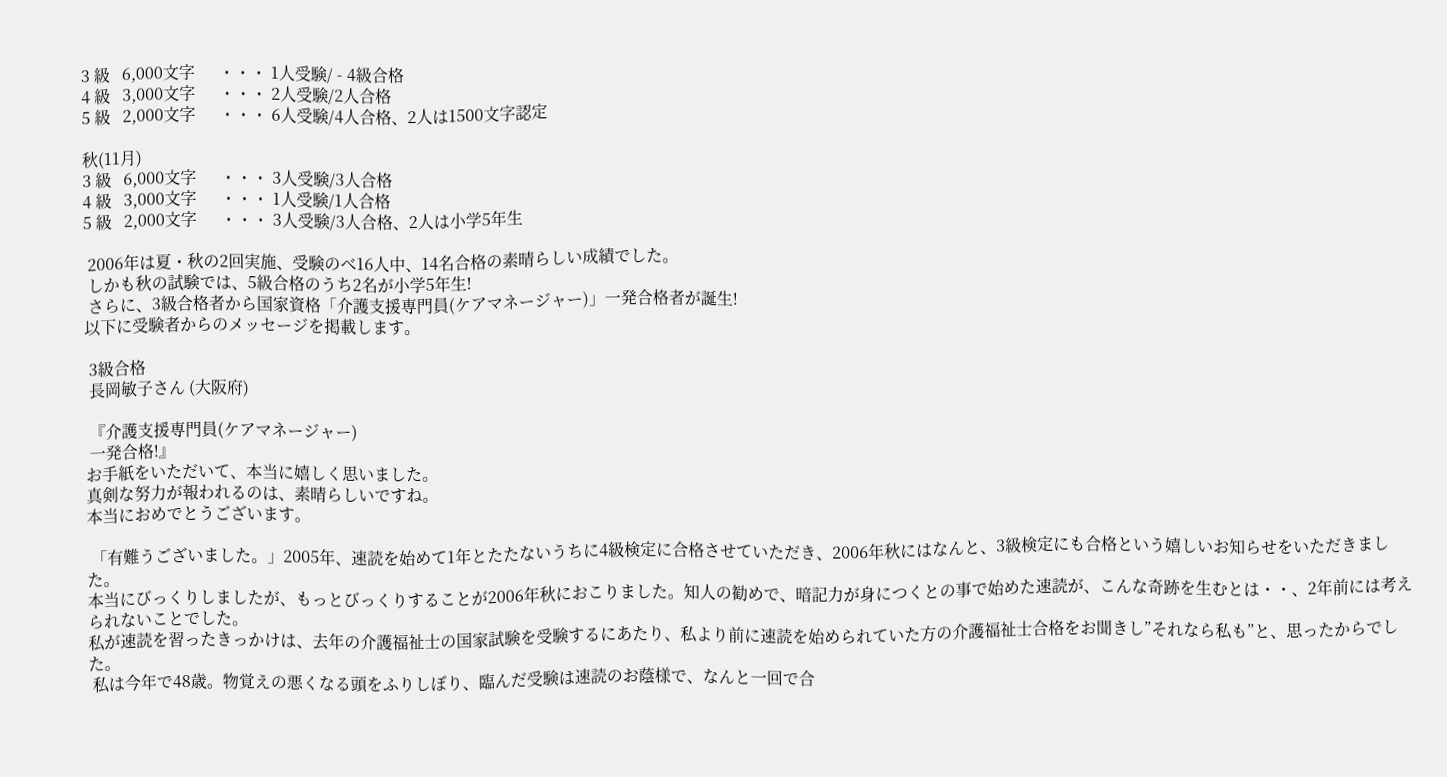3 級   6,000文字      ・・・ 1人受験/ - 4級合格
4 級   3,000文字      ・・・ 2人受験/2人合格
5 級   2,000文字      ・・・ 6人受験/4人合格、2人は1500文字認定

秋(11月)
3 級   6,000文字      ・・・ 3人受験/3人合格
4 級   3,000文字      ・・・ 1人受験/1人合格
5 級   2,000文字      ・・・ 3人受験/3人合格、2人は小学5年生

 2006年は夏・秋の2回実施、受験のべ16人中、14名合格の素晴らしい成績でした。
 しかも秋の試験では、5級合格のうち2名が小学5年生!
 さらに、3級合格者から国家資格「介護支援専門員(ケアマネージャー)」一発合格者が誕生!
以下に受験者からのメッセージを掲載します。

 3級合格
 長岡敏子さん (大阪府)

 『介護支援専門員(ケアマネージャー)
 一発合格!』
お手紙をいただいて、本当に嬉しく思いました。
真剣な努力が報われるのは、素晴らしいですね。
本当におめでとうございます。

 「有難うございました。」2005年、速読を始めて1年とたたないうちに4級検定に合格させていただき、2006年秋にはなんと、3級検定にも合格という嬉しいお知らせをいただきました。
本当にびっくりしましたが、もっとびっくりすることが2006年秋におこりました。知人の勧めで、暗記力が身につくとの事で始めた速読が、こんな奇跡を生むとは・・、2年前には考えられないことでした。
私が速読を習ったきっかけは、去年の介護福祉士の国家試験を受験するにあたり、私より前に速読を始められていた方の介護福祉士合格をお聞きし”それなら私も”と、思ったからでした。
 私は今年で48歳。物覚えの悪くなる頭をふりしぼり、臨んだ受験は速読のお蔭様で、なんと一回で合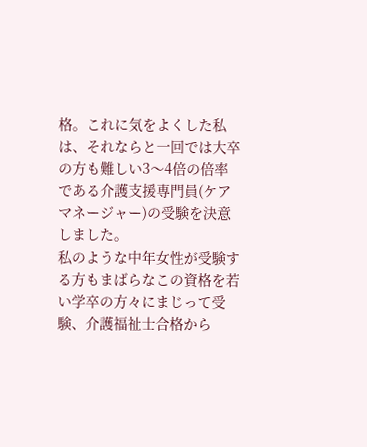格。これに気をよくした私は、それならと一回では大卒の方も難しい3〜4倍の倍率である介護支援専門員(ケアマネージャー)の受験を決意しました。
私のような中年女性が受験する方もまばらなこの資格を若い学卒の方々にまじって受験、介護福祉士合格から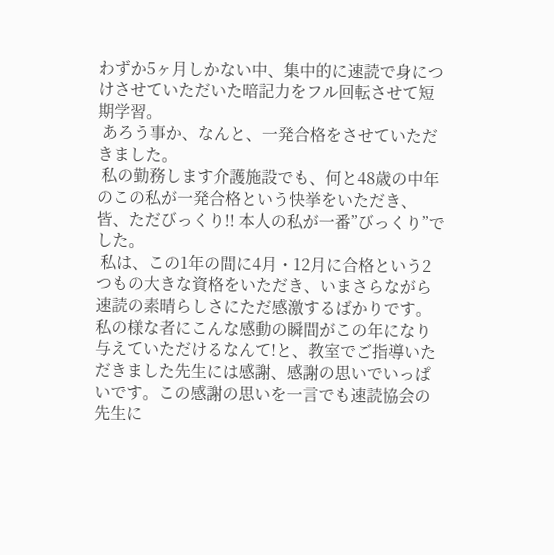わずか5ヶ月しかない中、集中的に速読で身につけさせていただいた暗記力をフル回転させて短期学習。
 あろう事か、なんと、一発合格をさせていただきました。
 私の勤務します介護施設でも、何と48歳の中年のこの私が一発合格という快挙をいただき、皆、ただびっくり!! 本人の私が一番”びっくり”でした。
 私は、この1年の間に4月・12月に合格という2つもの大きな資格をいただき、いまさらながら速読の素晴らしさにただ感激するばかりです。
私の様な者にこんな感動の瞬間がこの年になり与えていただけるなんて!と、教室でご指導いただきました先生には感謝、感謝の思いでいっぱいです。この感謝の思いを一言でも速読協会の先生に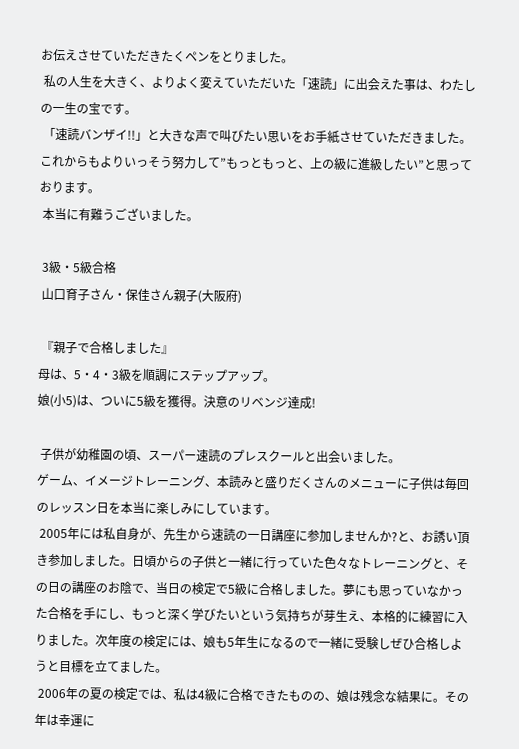お伝えさせていただきたくペンをとりました。
 私の人生を大きく、よりよく変えていただいた「速読」に出会えた事は、わたしの一生の宝です。
 「速読バンザイ!!」と大きな声で叫びたい思いをお手紙させていただきました。これからもよりいっそう努力して”もっともっと、上の級に進級したい”と思っております。
 本当に有難うございました。

 3級・5級合格
 山口育子さん・保佳さん親子(大阪府)

 『親子で合格しました』
母は、5・4・3級を順調にステップアップ。
娘(小5)は、ついに5級を獲得。決意のリベンジ達成!

 子供が幼稚園の頃、スーパー速読のプレスクールと出会いました。
ゲーム、イメージトレーニング、本読みと盛りだくさんのメニューに子供は毎回のレッスン日を本当に楽しみにしています。
 2005年には私自身が、先生から速読の一日講座に参加しませんか?と、お誘い頂き参加しました。日頃からの子供と一緒に行っていた色々なトレーニングと、その日の講座のお陰で、当日の検定で5級に合格しました。夢にも思っていなかった合格を手にし、もっと深く学びたいという気持ちが芽生え、本格的に練習に入りました。次年度の検定には、娘も5年生になるので一緒に受験しぜひ合格しようと目標を立てました。
 2006年の夏の検定では、私は4級に合格できたものの、娘は残念な結果に。その年は幸運に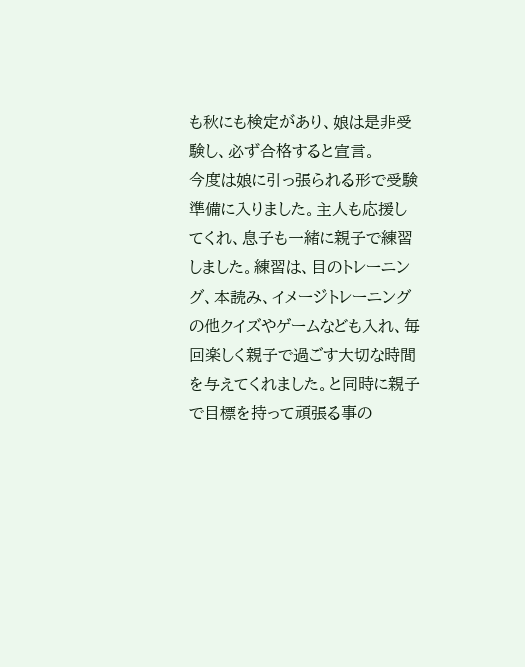も秋にも検定があり、娘は是非受験し、必ず合格すると宣言。
今度は娘に引っ張られる形で受験準備に入りました。主人も応援してくれ、息子も一緒に親子で練習しました。練習は、目のトレーニング、本読み、イメージトレーニングの他クイズやゲームなども入れ、毎回楽しく親子で過ごす大切な時間を与えてくれました。と同時に親子で目標を持って頑張る事の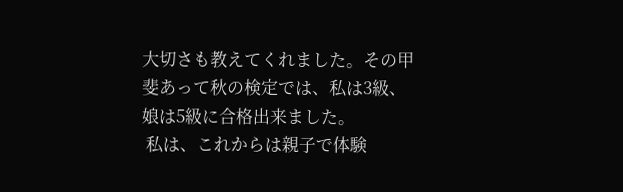大切さも教えてくれました。その甲斐あって秋の検定では、私は3級、娘は5級に合格出来ました。
 私は、これからは親子で体験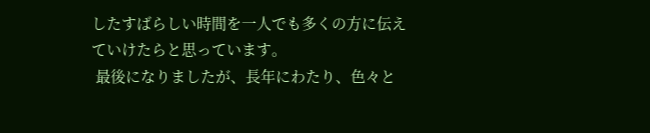したすばらしい時間を一人でも多くの方に伝えていけたらと思っています。
 最後になりましたが、長年にわたり、色々と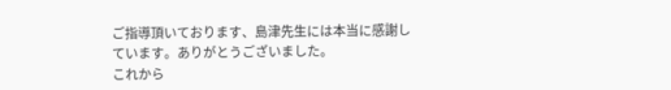ご指導頂いております、島津先生には本当に感謝しています。ありがとうございました。
これから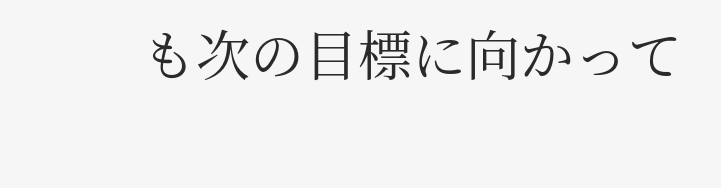も次の目標に向かって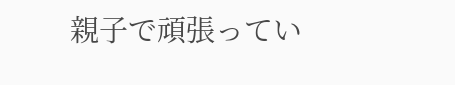親子で頑張ってい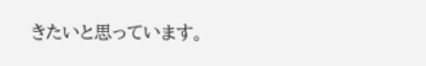きたいと思っています。